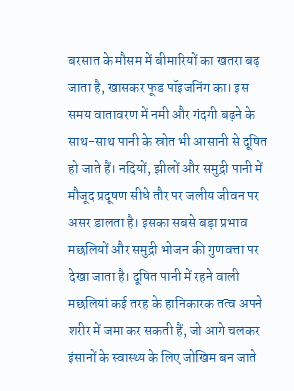बरसात के मौसम में बीमारियों का खतरा बढ़ जाता है, खासकर फूड पॉइजनिंग का। इस समय वातावरण में नमी और गंदगी बढ़ने के साथ-साथ पानी के स्रोत भी आसानी से दूषित हो जाते हैं। नदियों, झीलों और समुद्री पानी में मौजूद प्रदूषण सीधे तौर पर जलीय जीवन पर असर डालता है। इसका सबसे बड़ा प्रभाव मछलियों और समुद्री भोजन की गुणवत्ता पर देखा जाता है। दूषित पानी में रहने वाली मछलियां कई तरह के हानिकारक तत्व अपने शरीर में जमा कर सकती हैं, जो आगे चलकर इंसानों के स्वास्थ्य के लिए जोखिम बन जाते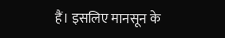हैं। इसलिए मानसून के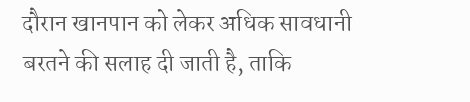दौरान खानपान को लेकर अधिक सावधानी बरतने की सलाह दी जाती है, ताकि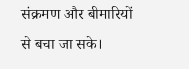संक्रमण और बीमारियों से बचा जा सके।